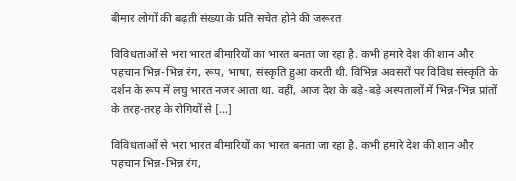बीमार लोगों की बढ़ती संख्या के प्रति सचेत होने की जरूरत

विविधताओं से भरा भारत बीमारियों का भारत बनता जा रहा है. कभी हमारे देश की शान और पहचान भिन्न-भिन्न रंग, रूप, भाषा, संस्कृति हुआ करती थी. विभिन्न अवसरों पर विविध संस्कृति के दर्शन के रूप में लघु भारत नजर आता था. वहीं, आज देश के बड़े-बड़े अस्पतालों में भिन्न-भिन्न प्रांतों के तरह-तरह के रोगियों से […]

विविधताओं से भरा भारत बीमारियों का भारत बनता जा रहा है. कभी हमारे देश की शान और पहचान भिन्न-भिन्न रंग,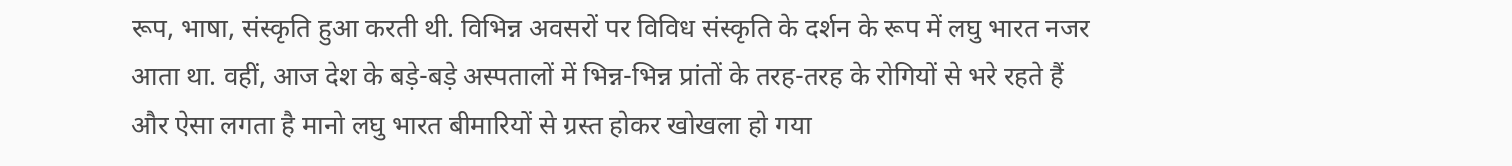रूप, भाषा, संस्कृति हुआ करती थी. विभिन्न अवसरों पर विविध संस्कृति के दर्शन के रूप में लघु भारत नजर आता था. वहीं, आज देश के बड़े-बड़े अस्पतालों में भिन्न-भिन्न प्रांतों के तरह-तरह के रोगियों से भरे रहते हैं और ऐसा लगता है मानो लघु भारत बीमारियों से ग्रस्त होकर खोखला हो गया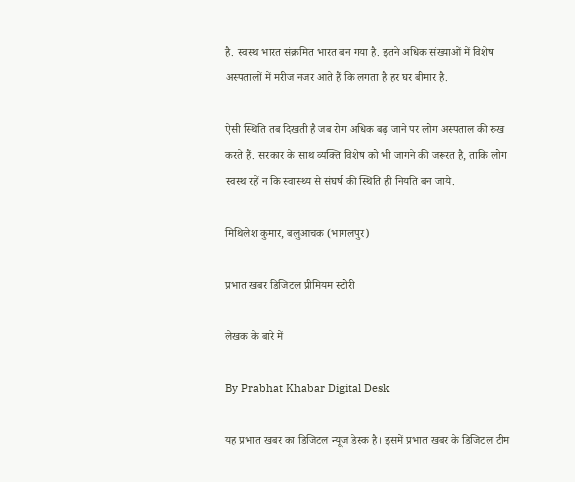है. स्वस्थ भारत संक्रमित भारत बन गया है. इतने अधिक संख्याओं में विशेष अस्पतालों में मरीज नजर आते हैं कि लगता है हर घर बीमार है.

ऐसी स्थिति तब दिखती है जब रोग अधिक बढ़ जाने पर लोग अस्पताल की रुख करते हैं. सरकार के साथ व्यक्ति विशेष को भी जागने की जरूरत है, ताकि लोग स्वस्थ रहें न कि स्वास्थ्य से संघर्ष की स्थिति ही नियति बन जाये.

मिथिलेश कुमार, बलुआचक (भागलपुर)

प्रभात खबर डिजिटल प्रीमियम स्टोरी

लेखक के बारे में

By Prabhat Khabar Digital Desk

यह प्रभात खबर का डिजिटल न्यूज डेस्क है। इसमें प्रभात खबर के डिजिटल टीम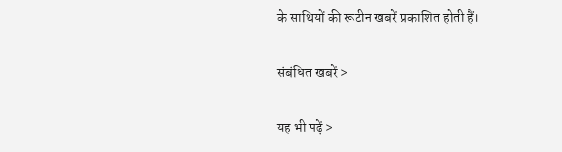के साथियों की रूटीन खबरें प्रकाशित होती हैं।

संबंधित खबरें >

यह भी पढ़ें >